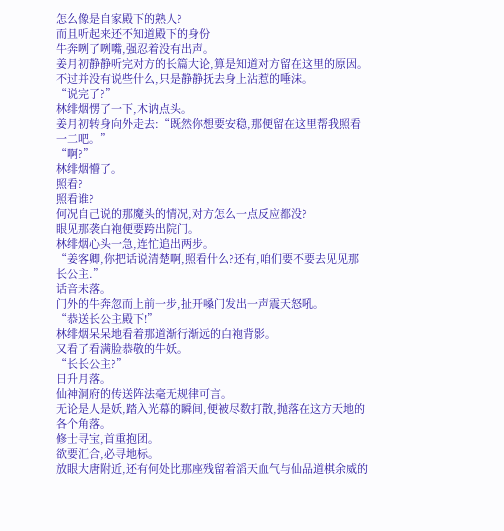怎么像是自家殿下的熟人?
而且听起来还不知道殿下的身份
牛奔咧了咧嘴,强忍着没有出声。
姜月初静静听完对方的长篇大论,算是知道对方留在这里的原因。
不过并没有说些什么,只是静静抚去身上沾惹的唾沫。
“说完了?”
林绯烟愣了一下,木讷点头。
姜月初转身向外走去:“既然你想要安稳,那便留在这里帮我照看一二吧。”
“啊?”
林绯烟懵了。
照看?
照看谁?
何况自己说的那魔头的情况,对方怎么一点反应都没?
眼见那袭白袍便要跨出院门。
林绯烟心头一急,连忙追出两步。
“姜客卿,你把话说清楚啊,照看什么?还有,咱们要不要去见见那长公主.”
话音未落。
门外的牛奔忽而上前一步,扯开嗓门发出一声震天怒吼。
“恭送长公主殿下!”
林绯烟呆呆地看着那道渐行渐远的白袍背影。
又看了看满脸恭敬的牛妖。
“长长公主?”
日升月落。
仙神洞府的传送阵法毫无规律可言。
无论是人是妖,踏入光幕的瞬间,便被尽数打散,抛落在这方天地的各个角落。
修士寻宝,首重抱团。
欲要汇合,必寻地标。
放眼大唐附近,还有何处比那座残留着滔天血气与仙品道棋余威的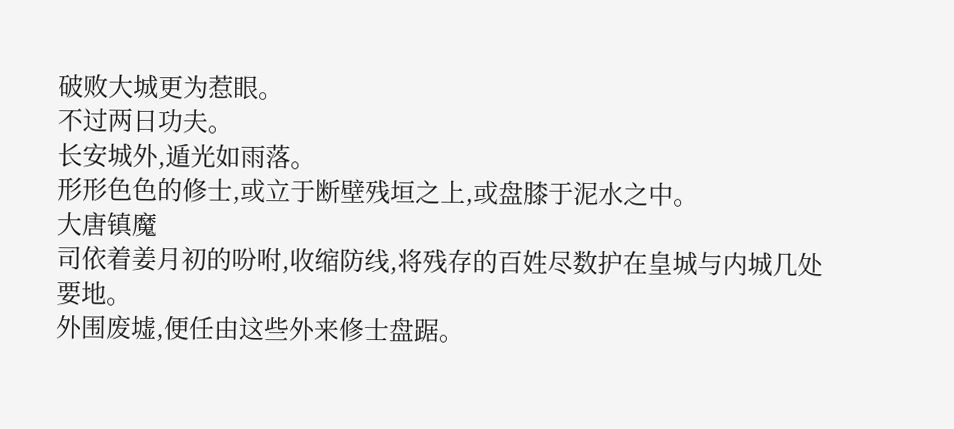破败大城更为惹眼。
不过两日功夫。
长安城外,遁光如雨落。
形形色色的修士,或立于断壁残垣之上,或盘膝于泥水之中。
大唐镇魔
司依着姜月初的吩咐,收缩防线,将残存的百姓尽数护在皇城与内城几处要地。
外围废墟,便任由这些外来修士盘踞。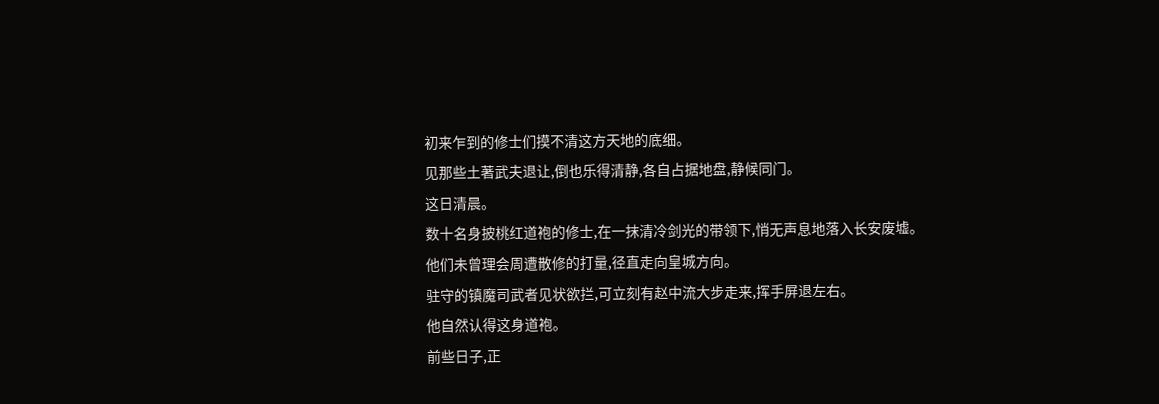初来乍到的修士们摸不清这方天地的底细。
见那些土著武夫退让,倒也乐得清静,各自占据地盘,静候同门。
这日清晨。
数十名身披桃红道袍的修士,在一抹清冷剑光的带领下,悄无声息地落入长安废墟。
他们未曾理会周遭散修的打量,径直走向皇城方向。
驻守的镇魔司武者见状欲拦,可立刻有赵中流大步走来,挥手屏退左右。
他自然认得这身道袍。
前些日子,正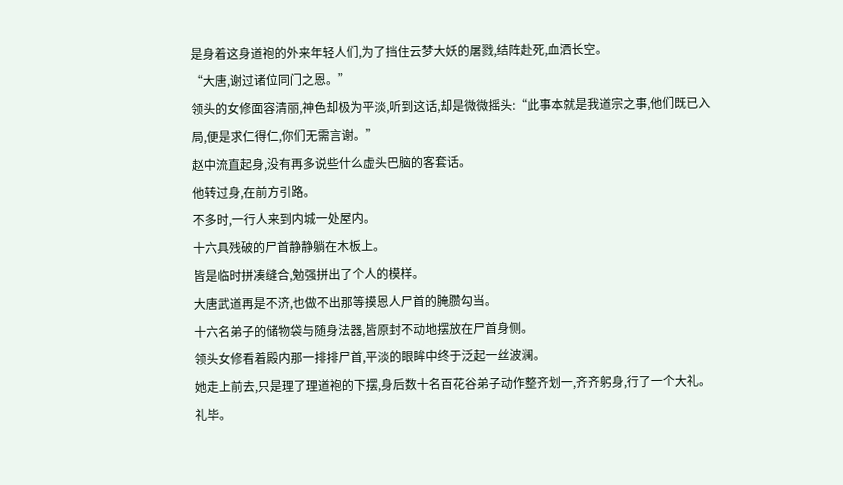是身着这身道袍的外来年轻人们,为了挡住云梦大妖的屠戮,结阵赴死,血洒长空。
“大唐,谢过诸位同门之恩。”
领头的女修面容清丽,神色却极为平淡,听到这话,却是微微摇头:“此事本就是我道宗之事,他们既已入局,便是求仁得仁,你们无需言谢。”
赵中流直起身,没有再多说些什么虚头巴脑的客套话。
他转过身,在前方引路。
不多时,一行人来到内城一处屋内。
十六具残破的尸首静静躺在木板上。
皆是临时拼凑缝合,勉强拼出了个人的模样。
大唐武道再是不济,也做不出那等摸恩人尸首的腌臜勾当。
十六名弟子的储物袋与随身法器,皆原封不动地摆放在尸首身侧。
领头女修看着殿内那一排排尸首,平淡的眼眸中终于泛起一丝波澜。
她走上前去,只是理了理道袍的下摆,身后数十名百花谷弟子动作整齐划一,齐齐躬身,行了一个大礼。
礼毕。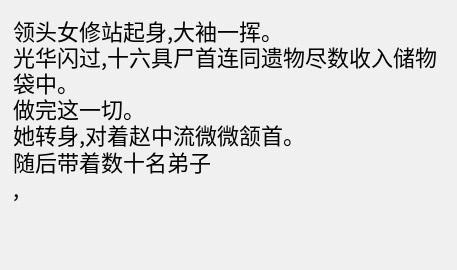领头女修站起身,大袖一挥。
光华闪过,十六具尸首连同遗物尽数收入储物袋中。
做完这一切。
她转身,对着赵中流微微颔首。
随后带着数十名弟子
,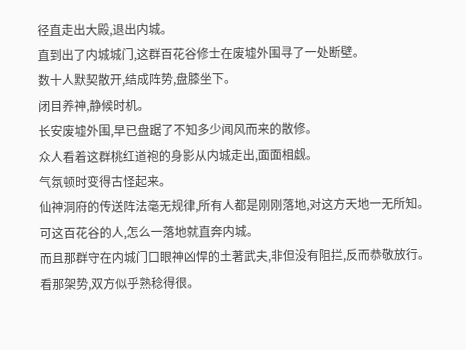径直走出大殿,退出内城。
直到出了内城城门,这群百花谷修士在废墟外围寻了一处断壁。
数十人默契散开,结成阵势,盘膝坐下。
闭目养神,静候时机。
长安废墟外围,早已盘踞了不知多少闻风而来的散修。
众人看着这群桃红道袍的身影从内城走出,面面相觑。
气氛顿时变得古怪起来。
仙神洞府的传送阵法毫无规律,所有人都是刚刚落地,对这方天地一无所知。
可这百花谷的人,怎么一落地就直奔内城。
而且那群守在内城门口眼神凶悍的土著武夫,非但没有阻拦,反而恭敬放行。
看那架势,双方似乎熟稔得很。